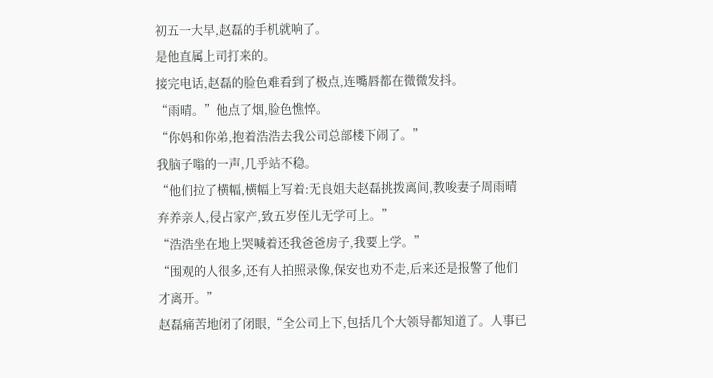初五一大早,赵磊的手机就响了。
是他直属上司打来的。
接完电话,赵磊的脸色难看到了极点,连嘴唇都在微微发抖。
“雨晴。”他点了烟,脸色憔悴。
“你妈和你弟,抱着浩浩去我公司总部楼下闹了。”
我脑子嗡的一声,几乎站不稳。
“他们拉了横幅,横幅上写着:无良姐夫赵磊挑拨离间,教唆妻子周雨晴弃养亲人,侵占家产,致五岁侄儿无学可上。”
“浩浩坐在地上哭喊着还我爸爸房子,我要上学。”
“围观的人很多,还有人拍照录像,保安也劝不走,后来还是报警了他们才离开。”
赵磊痛苦地闭了闭眼,“全公司上下,包括几个大领导都知道了。人事已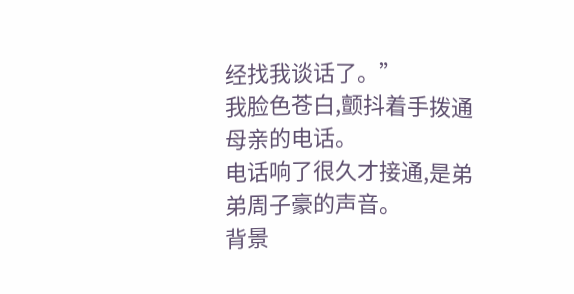经找我谈话了。”
我脸色苍白,颤抖着手拨通母亲的电话。
电话响了很久才接通,是弟弟周子豪的声音。
背景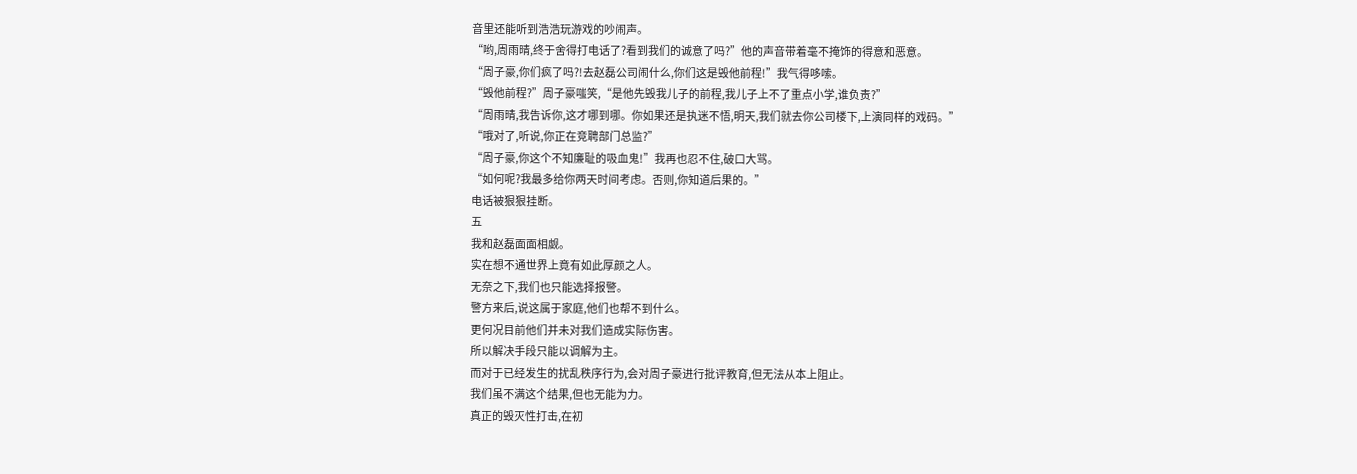音里还能听到浩浩玩游戏的吵闹声。
“哟,周雨晴,终于舍得打电话了?看到我们的诚意了吗?”他的声音带着毫不掩饰的得意和恶意。
“周子豪,你们疯了吗?!去赵磊公司闹什么,你们这是毁他前程!”我气得哆嗦。
“毁他前程?”周子豪嗤笑,“是他先毁我儿子的前程,我儿子上不了重点小学,谁负责?”
“周雨晴,我告诉你,这才哪到哪。你如果还是执迷不悟,明天,我们就去你公司楼下,上演同样的戏码。”
“哦对了,听说,你正在竞聘部门总监?”
“周子豪,你这个不知廉耻的吸血鬼!”我再也忍不住,破口大骂。
“如何呢?我最多给你两天时间考虑。否则,你知道后果的。”
电话被狠狠挂断。
五
我和赵磊面面相觑。
实在想不通世界上竟有如此厚颜之人。
无奈之下,我们也只能选择报警。
警方来后,说这属于家庭,他们也帮不到什么。
更何况目前他们并未对我们造成实际伤害。
所以解决手段只能以调解为主。
而对于已经发生的扰乱秩序行为,会对周子豪进行批评教育,但无法从本上阻止。
我们虽不满这个结果,但也无能为力。
真正的毁灭性打击,在初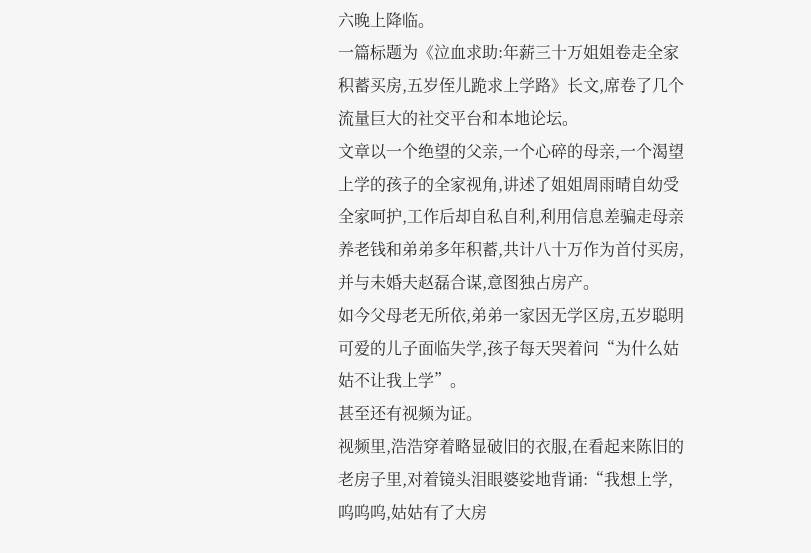六晚上降临。
一篇标题为《泣血求助:年薪三十万姐姐卷走全家积蓄买房,五岁侄儿跪求上学路》长文,席卷了几个流量巨大的社交平台和本地论坛。
文章以一个绝望的父亲,一个心碎的母亲,一个渴望上学的孩子的全家视角,讲述了姐姐周雨晴自幼受全家呵护,工作后却自私自利,利用信息差骗走母亲养老钱和弟弟多年积蓄,共计八十万作为首付买房,并与未婚夫赵磊合谋,意图独占房产。
如今父母老无所依,弟弟一家因无学区房,五岁聪明可爱的儿子面临失学,孩子每天哭着问“为什么姑姑不让我上学”。
甚至还有视频为证。
视频里,浩浩穿着略显破旧的衣服,在看起来陈旧的老房子里,对着镜头泪眼婆娑地背诵:“我想上学,呜呜呜,姑姑有了大房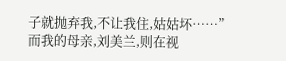子就抛弃我,不让我住,姑姑坏……”
而我的母亲,刘美兰,则在视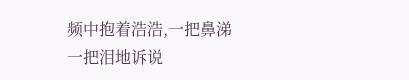频中抱着浩浩,一把鼻涕一把泪地诉说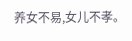养女不易,女儿不孝。